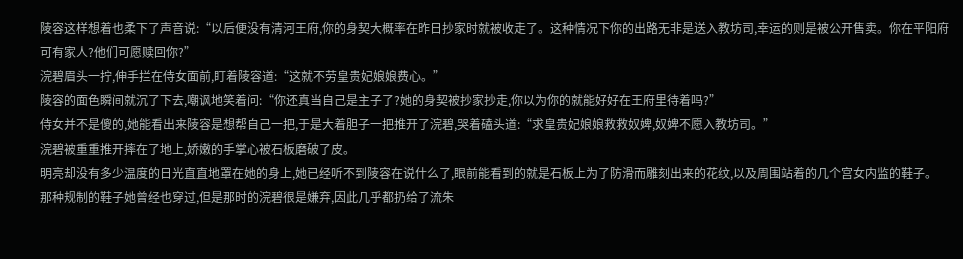陵容这样想着也柔下了声音说:“以后便没有清河王府,你的身契大概率在昨日抄家时就被收走了。这种情况下你的出路无非是送入教坊司,幸运的则是被公开售卖。你在平阳府可有家人?他们可愿赎回你?”
浣碧眉头一拧,伸手拦在侍女面前,盯着陵容道:“这就不劳皇贵妃娘娘费心。”
陵容的面色瞬间就沉了下去,嘲讽地笑着问:“你还真当自己是主子了?她的身契被抄家抄走,你以为你的就能好好在王府里待着吗?”
侍女并不是傻的,她能看出来陵容是想帮自己一把,于是大着胆子一把推开了浣碧,哭着磕头道:“求皇贵妃娘娘救救奴婢,奴婢不愿入教坊司。”
浣碧被重重推开摔在了地上,娇嫩的手掌心被石板磨破了皮。
明亮却没有多少温度的日光直直地罩在她的身上,她已经听不到陵容在说什么了,眼前能看到的就是石板上为了防滑而雕刻出来的花纹,以及周围站着的几个宫女内监的鞋子。
那种规制的鞋子她曾经也穿过,但是那时的浣碧很是嫌弃,因此几乎都扔给了流朱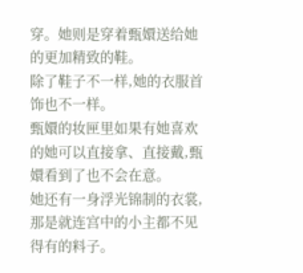穿。她则是穿着甄嬛送给她的更加精致的鞋。
除了鞋子不一样,她的衣服首饰也不一样。
甄嬛的妆匣里如果有她喜欢的她可以直接拿、直接戴,甄嬛看到了也不会在意。
她还有一身浮光锦制的衣裳,那是就连宫中的小主都不见得有的料子。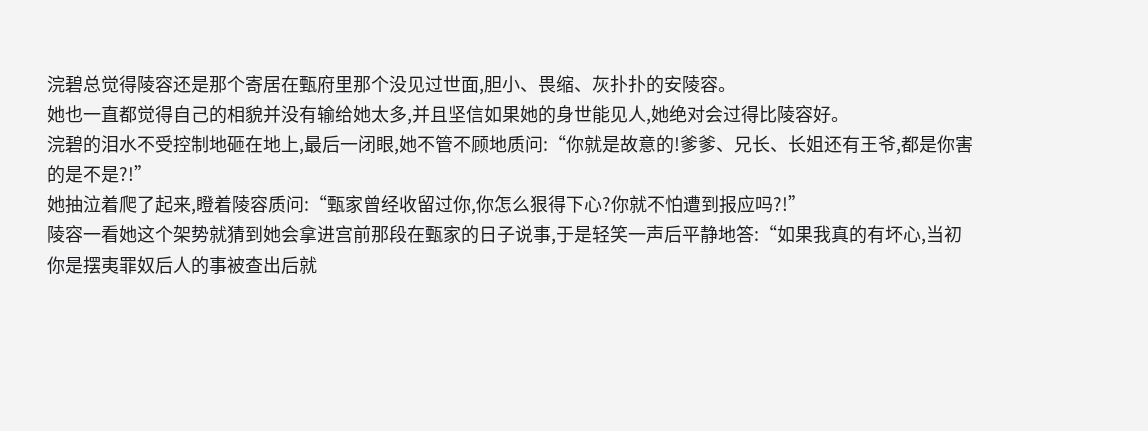浣碧总觉得陵容还是那个寄居在甄府里那个没见过世面,胆小、畏缩、灰扑扑的安陵容。
她也一直都觉得自己的相貌并没有输给她太多,并且坚信如果她的身世能见人,她绝对会过得比陵容好。
浣碧的泪水不受控制地砸在地上,最后一闭眼,她不管不顾地质问:“你就是故意的!爹爹、兄长、长姐还有王爷,都是你害的是不是?!”
她抽泣着爬了起来,瞪着陵容质问:“甄家曾经收留过你,你怎么狠得下心?你就不怕遭到报应吗?!”
陵容一看她这个架势就猜到她会拿进宫前那段在甄家的日子说事,于是轻笑一声后平静地答:“如果我真的有坏心,当初你是摆夷罪奴后人的事被查出后就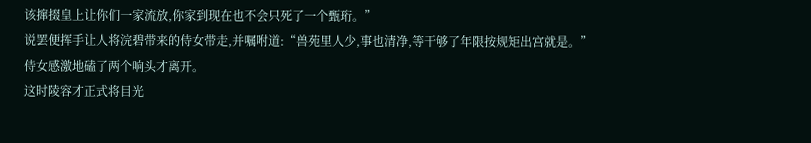该撺掇皇上让你们一家流放,你家到现在也不会只死了一个甄珩。”
说罢便挥手让人将浣碧带来的侍女带走,并嘱咐道:“兽苑里人少,事也清净,等干够了年限按规矩出宫就是。”
侍女感激地磕了两个响头才离开。
这时陵容才正式将目光